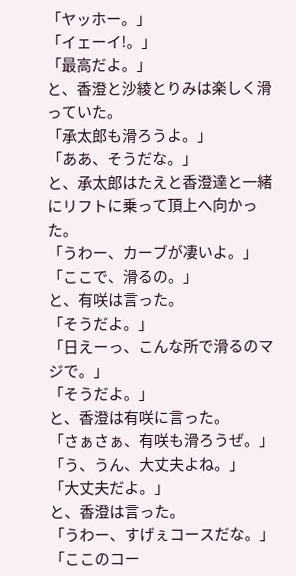「ヤッホー。」
「イェーイ!。」
「最高だよ。」
と、香澄と沙綾とりみは楽しく滑っていた。
「承太郎も滑ろうよ。」
「ああ、そうだな。」
と、承太郎はたえと香澄達と一緒にリフトに乗って頂上へ向かった。
「うわー、カーブが凄いよ。」
「ここで、滑るの。」
と、有咲は言った。
「そうだよ。」
「日えーっ、こんな所で滑るのマジで。」
「そうだよ。」
と、香澄は有咲に言った。
「さぁさぁ、有咲も滑ろうぜ。」
「う、うん、大丈夫よね。」
「大丈夫だよ。」
と、香澄は言った。
「うわー、すげぇコースだな。」
「ここのコー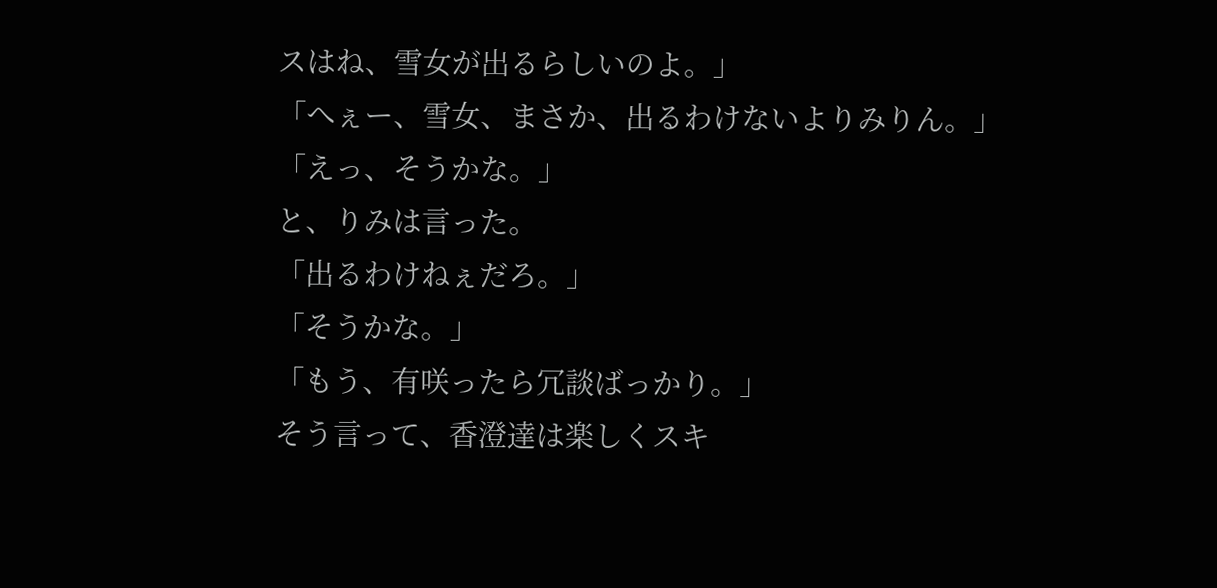スはね、雪女が出るらしいのよ。」
「へぇー、雪女、まさか、出るわけないよりみりん。」
「えっ、そうかな。」
と、りみは言った。
「出るわけねぇだろ。」
「そうかな。」
「もう、有咲ったら冗談ばっかり。」
そう言って、香澄達は楽しくスキ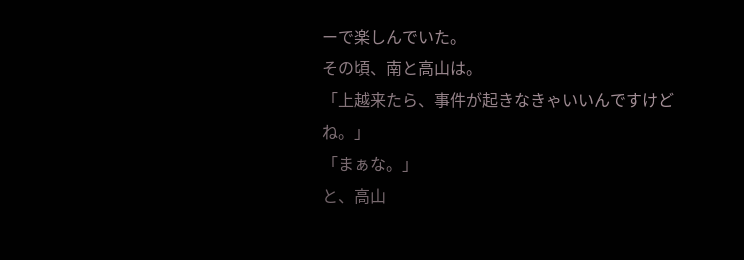ーで楽しんでいた。
その頃、南と高山は。
「上越来たら、事件が起きなきゃいいんですけどね。」
「まぁな。」
と、高山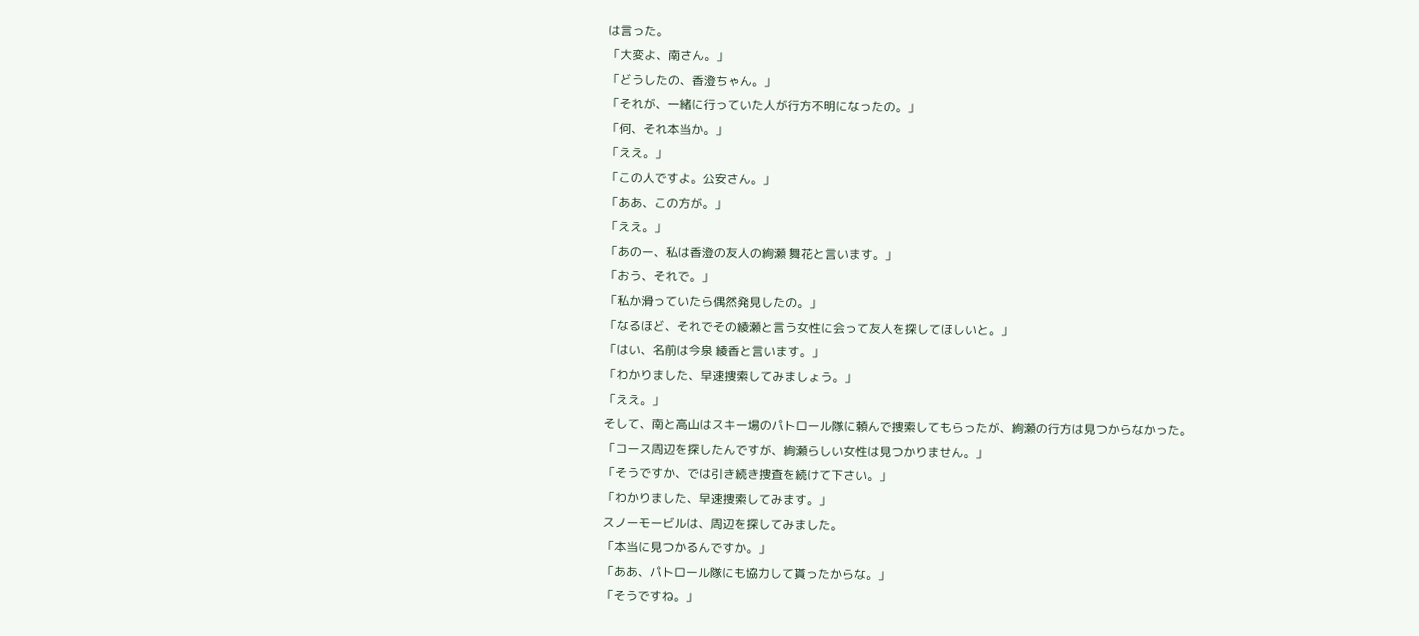は言った。
「大変よ、南さん。」
「どうしたの、香澄ちゃん。」
「それが、一緒に行っていた人が行方不明になったの。」
「何、それ本当か。」
「ええ。」
「この人ですよ。公安さん。」
「ああ、この方が。」
「ええ。」
「あのー、私は香澄の友人の絢瀬 舞花と言います。」
「おう、それで。」
「私か滑っていたら偶然発見したの。」
「なるほど、それでその綾瀬と言う女性に会って友人を探してほしいと。」
「はい、名前は今泉 綾香と言います。」
「わかりました、早速捜索してみましょう。」
「ええ。」
そして、南と高山はスキー場のパトロール隊に頼んで捜索してもらったが、絢瀬の行方は見つからなかった。
「コース周辺を探したんですが、絢瀬らしい女性は見つかりません。」
「そうですか、では引き続き捜査を続けて下さい。」
「わかりました、早速捜索してみます。」
スノーモービルは、周辺を探してみました。
「本当に見つかるんですか。」
「ああ、パトロール隊にも協力して貰ったからな。」
「そうですね。」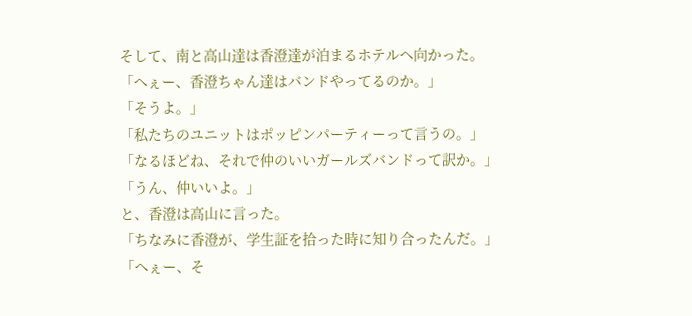そして、南と高山達は香澄達が泊まるホテルへ向かった。
「へぇー、香澄ちゃん達はバンドやってるのか。」
「そうよ。」
「私たちのユニットはポッピンパーティーって言うの。」
「なるほどね、それで仲のいいガールズバンドって訳か。」
「うん、仲いいよ。」
と、香澄は高山に言った。
「ちなみに香澄が、学生証を拾った時に知り合ったんだ。」
「へぇー、そ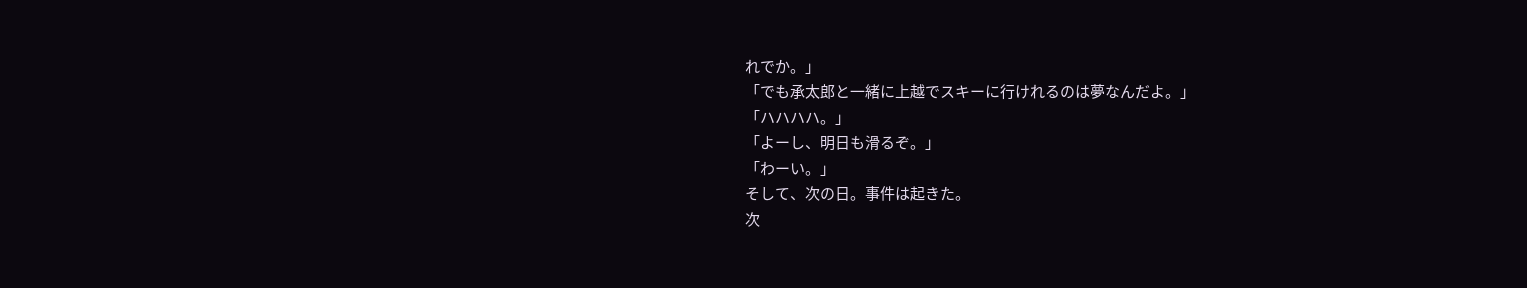れでか。」
「でも承太郎と一緒に上越でスキーに行けれるのは夢なんだよ。」
「ハハハハ。」
「よーし、明日も滑るぞ。」
「わーい。」
そして、次の日。事件は起きた。
次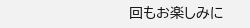回もお楽しみに